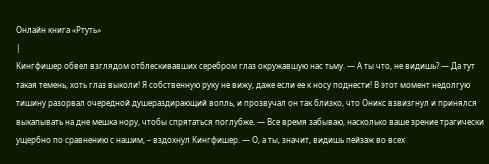Онлайн книга «Ртуть»
|
Кингфишер обвел взглядом отблескивавших серебром глаз окружавшую нас тьму. — А ты что, не видишь? — Да тут такая темень, хоть глаз выколи! Я собственную руку не вижу, даже если ее к носу поднести! В этот момент недолгую тишину разорвал очередной душераздирающий вопль, и прозвучал он так близко, что Оникс взвизгнул и принялся выкапывать на дне мешка нору, чтобы спрятаться поглубже. — Все время забываю, насколько ваше зрение трагически ущербно по сравнению с нашим, – вздохнул Кингфишер. — О, а ты, значит, видишь пейзаж во всех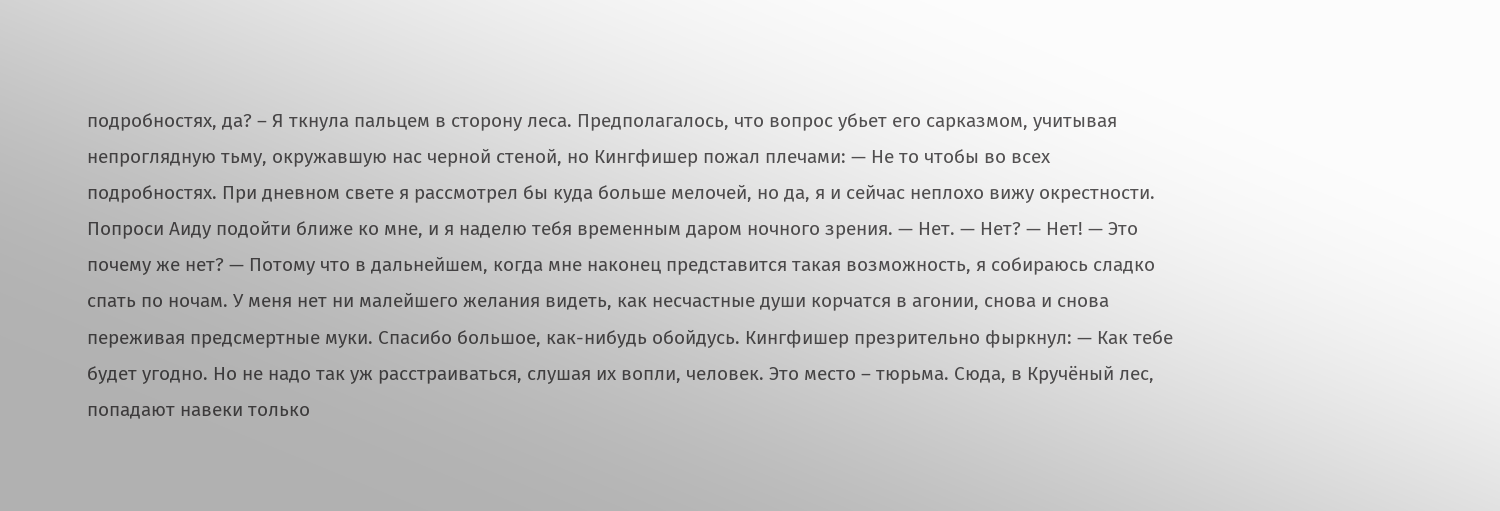подробностях, да? – Я ткнула пальцем в сторону леса. Предполагалось, что вопрос убьет его сарказмом, учитывая непроглядную тьму, окружавшую нас черной стеной, но Кингфишер пожал плечами: — Не то чтобы во всех подробностях. При дневном свете я рассмотрел бы куда больше мелочей, но да, я и сейчас неплохо вижу окрестности. Попроси Аиду подойти ближе ко мне, и я наделю тебя временным даром ночного зрения. — Нет. — Нет? — Нет! — Это почему же нет? — Потому что в дальнейшем, когда мне наконец представится такая возможность, я собираюсь сладко спать по ночам. У меня нет ни малейшего желания видеть, как несчастные души корчатся в агонии, снова и снова переживая предсмертные муки. Спасибо большое, как-нибудь обойдусь. Кингфишер презрительно фыркнул: — Как тебе будет угодно. Но не надо так уж расстраиваться, слушая их вопли, человек. Это место – тюрьма. Сюда, в Кручёный лес, попадают навеки только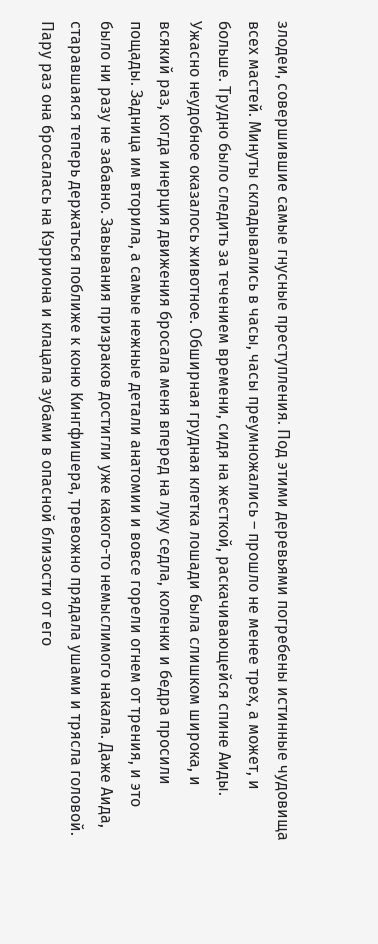злодеи, совершившие самые гнусные преступления. Под этими деревьями погребены истинные чудовища всех мастей. Минуты складывались в часы, часы преумножались – прошло не менее трех, а может, и больше. Трудно было следить за течением времени, сидя на жесткой, раскачивающейся спине Аиды. Ужасно неудобное оказалось животное. Обширная грудная клетка лошади была слишком широка, и всякий раз, когда инерция движения бросала меня вперед на луку седла, коленки и бедра просили пощады. Задница им вторила, а самые нежные детали анатомии и вовсе горели огнем от трения, и это было ни разу не забавно. Завывания призраков достигли уже какого-то немыслимого накала. Даже Аида, старавшаяся теперь держаться поближе к коню Кингфишера, тревожно прядала ушами и трясла головой. Пару раз она бросалась на Кэрриона и клацала зубами в опасной близости от его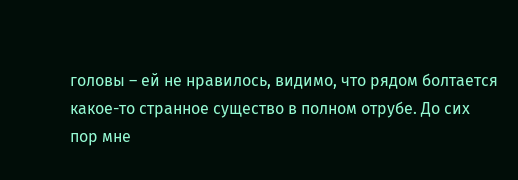головы – ей не нравилось, видимо, что рядом болтается какое-то странное существо в полном отрубе. До сих пор мне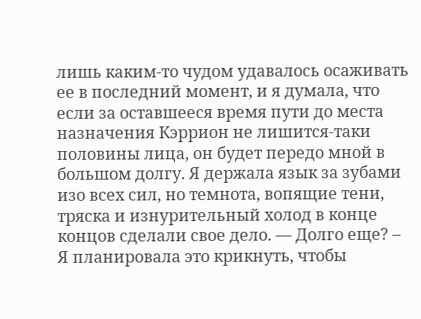лишь каким-то чудом удавалось осаживать ее в последний момент, и я думала, что если за оставшееся время пути до места назначения Кэррион не лишится-таки половины лица, он будет передо мной в большом долгу. Я держала язык за зубами изо всех сил, но темнота, вопящие тени, тряска и изнурительный холод в конце концов сделали свое дело. — Долго еще? – Я планировала это крикнуть, чтобы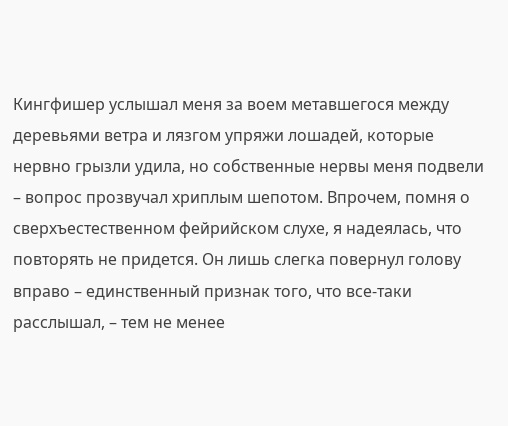Кингфишер услышал меня за воем метавшегося между деревьями ветра и лязгом упряжи лошадей, которые нервно грызли удила, но собственные нервы меня подвели – вопрос прозвучал хриплым шепотом. Впрочем, помня о сверхъестественном фейрийском слухе, я надеялась, что повторять не придется. Он лишь слегка повернул голову вправо – единственный признак того, что все-таки расслышал, – тем не менее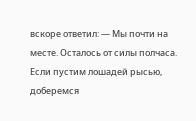вскоре ответил: — Мы почти на месте. Осталось от силы полчаса. Если пустим лошадей рысью, доберемся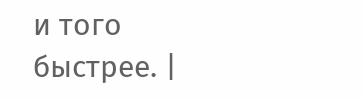и того быстрее. |